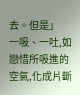去。但是」
一吸、一吐,如戀惜所吸進的空氣,化成片斷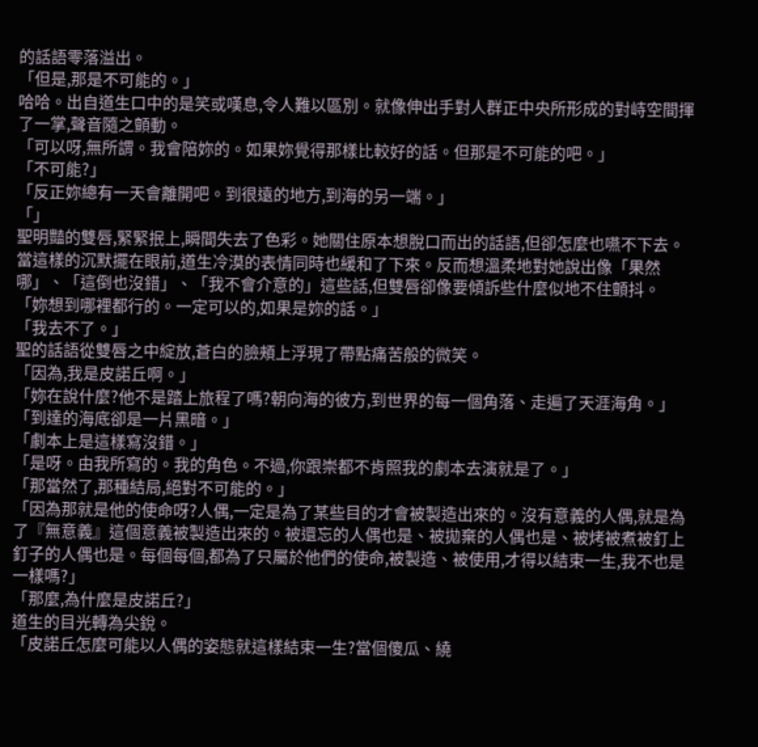的話語零落溢出。
「但是,那是不可能的。」
哈哈。出自道生口中的是笑或嘆息,令人難以區別。就像伸出手對人群正中央所形成的對峙空間揮了一掌,聲音隨之顫動。
「可以呀,無所謂。我會陪妳的。如果妳覺得那樣比較好的話。但那是不可能的吧。」
「不可能?」
「反正妳總有一天會離開吧。到很遠的地方,到海的另一端。」
「」
聖明豔的雙唇,緊緊抿上,瞬間失去了色彩。她關住原本想脫口而出的話語,但卻怎麼也嚥不下去。
當這樣的沉默擺在眼前,道生冷漠的表情同時也緩和了下來。反而想溫柔地對她說出像「果然哪」、「這倒也沒錯」、「我不會介意的」這些話,但雙唇卻像要傾訴些什麼似地不住顫抖。
「妳想到哪裡都行的。一定可以的,如果是妳的話。」
「我去不了。」
聖的話語從雙唇之中綻放,蒼白的臉頰上浮現了帶點痛苦般的微笑。
「因為,我是皮諾丘啊。」
「妳在說什麼?他不是踏上旅程了嗎?朝向海的彼方,到世界的每一個角落、走遍了天涯海角。」
「到達的海底卻是一片黑暗。」
「劇本上是這樣寫沒錯。」
「是呀。由我所寫的。我的角色。不過,你跟崇都不肯照我的劇本去演就是了。」
「那當然了,那種結局,絕對不可能的。」
「因為那就是他的使命呀?人偶,一定是為了某些目的才會被製造出來的。沒有意義的人偶,就是為了『無意義』這個意義被製造出來的。被還忘的人偶也是、被拋棄的人偶也是、被烤被煮被釘上釘子的人偶也是。每個每個,都為了只屬於他們的使命,被製造、被使用,才得以結束一生,我不也是一樣嗎?」
「那麼,為什麼是皮諾丘?」
道生的目光轉為尖銳。
「皮諾丘怎麼可能以人偶的姿態就這樣結束一生?當個傻瓜、繞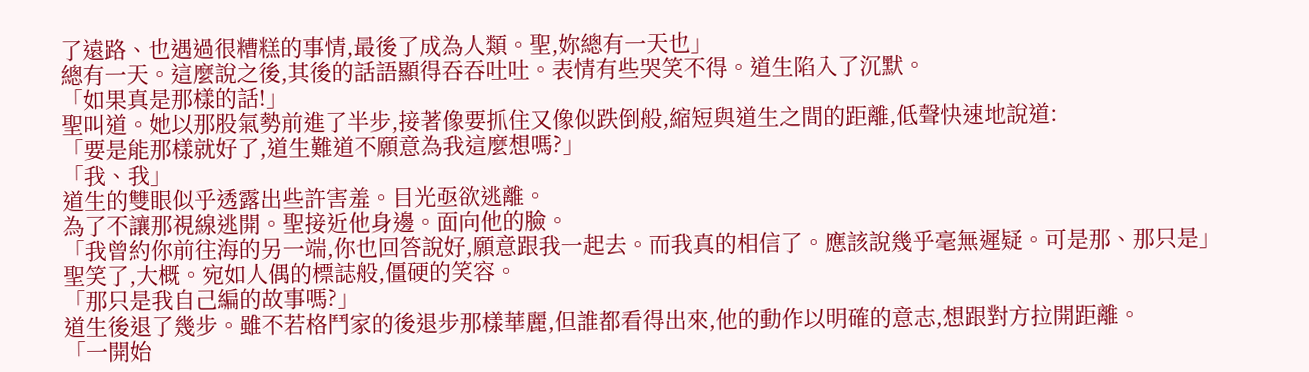了遠路、也遇過很糟糕的事情,最後了成為人類。聖,妳總有一天也」
總有一天。這麼說之後,其後的話語顯得吞吞吐吐。表情有些哭笑不得。道生陷入了沉默。
「如果真是那樣的話!」
聖叫道。她以那股氣勢前進了半步,接著像要抓住又像似跌倒般,縮短與道生之間的距離,低聲快速地說道:
「要是能那樣就好了,道生難道不願意為我這麼想嗎?」
「我、我」
道生的雙眼似乎透露出些許害羞。目光亟欲逃離。
為了不讓那視線逃開。聖接近他身邊。面向他的臉。
「我曾約你前往海的另一端,你也回答說好,願意跟我一起去。而我真的相信了。應該說幾乎毫無遲疑。可是那、那只是」
聖笑了,大概。宛如人偶的標誌般,僵硬的笑容。
「那只是我自己編的故事嗎?」
道生後退了幾步。雖不若格鬥家的後退步那樣華麗,但誰都看得出來,他的動作以明確的意志,想跟對方拉開距離。
「一開始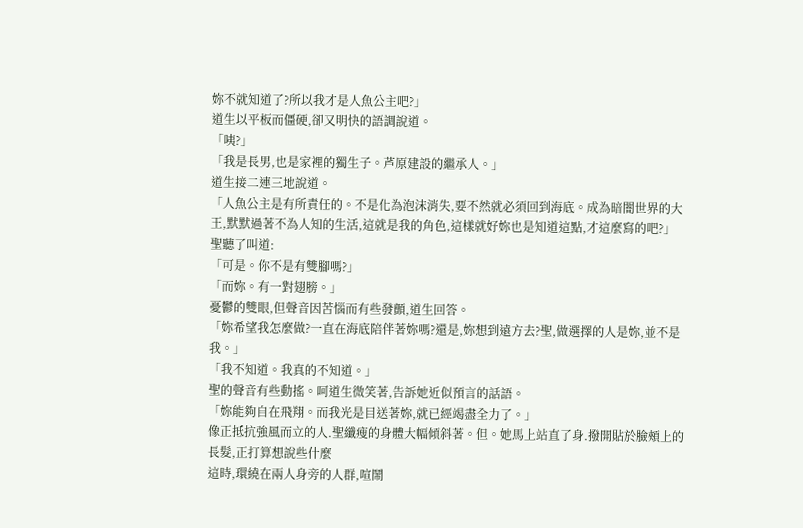妳不就知道了?所以我才是人魚公主吧?」
道生以平板而僵硬,卻又明快的語調說道。
「咦?」
「我是長男,也是家裡的獨生子。芦原建設的繼承人。」
道生接二連三地說道。
「人魚公主是有所責任的。不是化為泡沫消失,要不然就必須回到海底。成為暗闇世界的大王,默默過著不為人知的生活,這就是我的角色,這樣就好妳也是知道這點,才這麼寫的吧?」
聖聽了叫道:
「可是。你不是有雙腳嗎?」
「而妳。有一對翅膀。」
憂鬱的雙眼,但聲音因苦惱而有些發顫,道生回答。
「妳希望我怎麼做?一直在海底陪伴著妳嗎?還是,妳想到遠方去?聖,做選擇的人是妳,並不是我。」
「我不知道。我真的不知道。」
聖的聲音有些動搖。呵道生微笑著,告訴她近似預言的話語。
「妳能夠自在飛翔。而我光是目送著妳,就已經竭盡全力了。」
像正抵抗強風而立的人.聖纖瘦的身體大幅傾斜著。但。她馬上站直了身.撥開貼於臉頰上的長髮,正打算想說些什麼
這時,環繞在兩人身旁的人群,喧鬧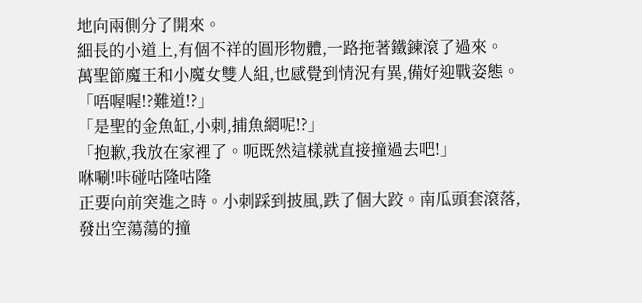地向兩側分了開來。
細長的小道上,有個不祥的圓形物體,一路拖著鐵鍊滾了過來。
萬聖節魔王和小魔女雙人組,也感覺到情況有異,備好迎戰姿態。
「唔喔喔!?難道!?」
「是聖的金魚缸,小刺,捕魚網呢!?」
「抱歉,我放在家裡了。呃既然這樣就直接撞過去吧!」
咻唰!咔碰咕隆咕隆
正要向前突進之時。小刺踩到披風,跌了個大跤。南瓜頭套滾落,發出空蕩蕩的撞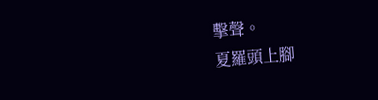擊聲。
夏羅頭上腳